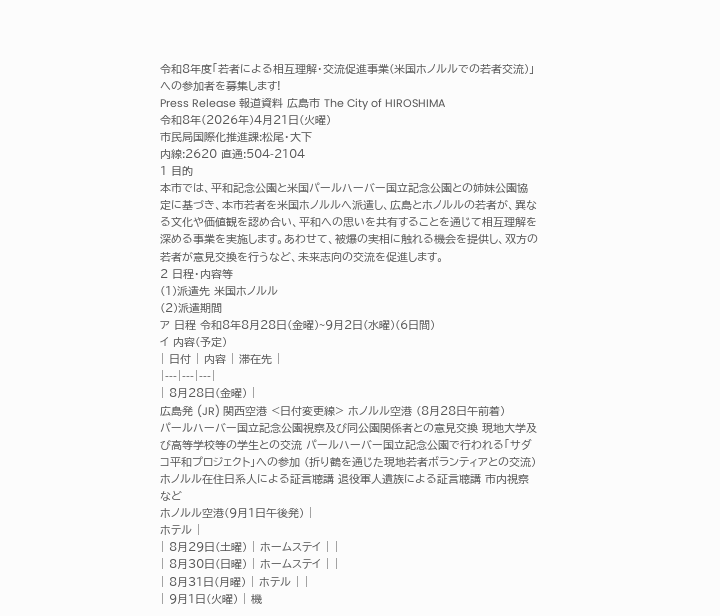令和8年度「若者による相互理解・交流促進事業(米国ホノルルでの若者交流)」への参加者を募集します!
Press Release 報道資料 広島市 The City of HIROSHIMA
令和8年(2026年)4月21日(火曜)
市民局国際化推進課:松尾・大下
内線:2620 直通:504-2104
1 目的
本市では、平和記念公園と米国パールハーバー国立記念公園との姉妹公園協定に基づき、本市若者を米国ホノルルへ派遣し、広島とホノルルの若者が、異なる文化や価値観を認め合い、平和への思いを共有することを通じて相互理解を深める事業を実施します。あわせて、被爆の実相に触れる機会を提供し、双方の若者が意見交換を行うなど、未来志向の交流を促進します。
2 日程・内容等
(1)派遣先 米国ホノルル
(2)派遣期間
ア 日程 令和8年8月28日(金曜)~9月2日(水曜)(6日間)
イ 内容(予定)
| 日付 | 内容 | 滞在先 |
|---|---|---|
| 8月28日(金曜) |
広島発 (JR) 関西空港 <日付変更線> ホノルル空港 (8月28日午前着)
パールハーバー国立記念公園視察及び同公園関係者との意見交換 現地大学及び高等学校等の学生との交流 パールハーバー国立記念公園で行われる「サダコ平和プロジェクト」への参加 (折り鶴を通じた現地若者ボランティアとの交流) ホノルル在住日系人による証言聴講 退役軍人遺族による証言聴講 市内視察など
ホノルル空港(9月1日午後発) |
ホテル |
| 8月29日(土曜) | ホームステイ | |
| 8月30日(日曜) | ホームステイ | |
| 8月31日(月曜) | ホテル | |
| 9月1日(火曜) | 機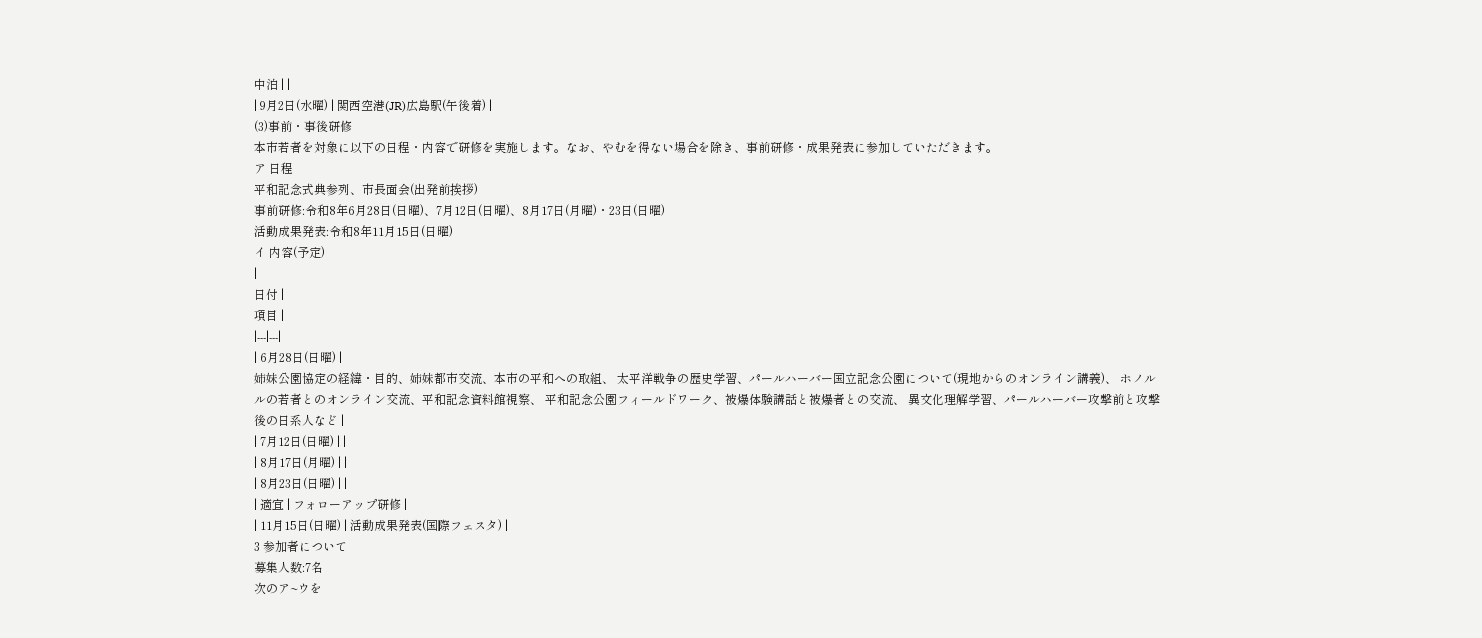中泊 | |
| 9月2日(水曜) | 関西空港(JR)広島駅(午後着) |
(3)事前・事後研修
本市若者を対象に以下の日程・内容で研修を実施します。なお、やむを得ない場合を除き、事前研修・成果発表に参加していただきます。
ア 日程
平和記念式典参列、市長面会(出発前挨拶)
事前研修:令和8年6月28日(日曜)、7月12日(日曜)、8月17日(月曜)・23日(日曜)
活動成果発表:令和8年11月15日(日曜)
イ 内容(予定)
|
日付 |
項目 |
|---|---|
| 6月28日(日曜) |
姉妹公園協定の経緯・目的、姉妹都市交流、本市の平和への取組、 太平洋戦争の歴史学習、パールハーバー国立記念公園について(現地からのオンライン講義)、 ホノルルの若者とのオンライン交流、平和記念資料館視察、 平和記念公園フィールドワーク、被爆体験講話と被爆者との交流、 異文化理解学習、パールハーバー攻撃前と攻撃後の日系人など |
| 7月12日(日曜) | |
| 8月17日(月曜) | |
| 8月23日(日曜) | |
| 適宜 | フォローアップ研修 |
| 11月15日(日曜) | 活動成果発表(国際フェスタ) |
3 参加者について
募集人数:7名
次のア~ウを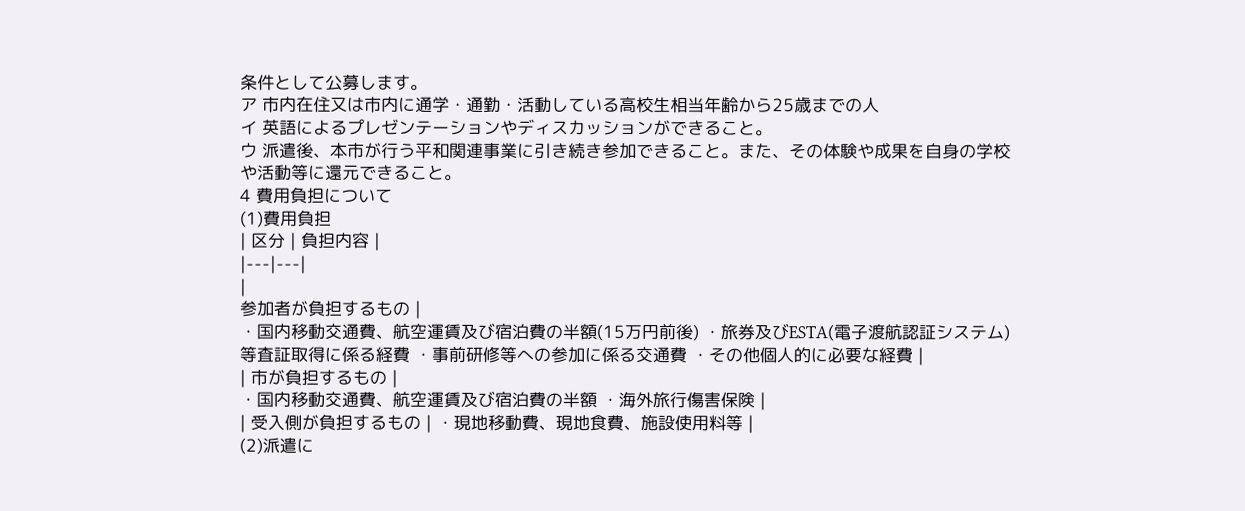条件として公募します。
ア 市内在住又は市内に通学・通勤・活動している高校生相当年齢から25歳までの人
イ 英語によるプレゼンテーションやディスカッションができること。
ウ 派遣後、本市が行う平和関連事業に引き続き参加できること。また、その体験や成果を自身の学校や活動等に還元できること。
4 費用負担について
(1)費用負担
| 区分 | 負担内容 |
|---|---|
|
参加者が負担するもの |
・国内移動交通費、航空運賃及び宿泊費の半額(15万円前後) ・旅券及びESTA(電子渡航認証システム)等査証取得に係る経費 ・事前研修等への参加に係る交通費 ・その他個人的に必要な経費 |
| 市が負担するもの |
・国内移動交通費、航空運賃及び宿泊費の半額 ・海外旅行傷害保険 |
| 受入側が負担するもの | ・現地移動費、現地食費、施設使用料等 |
(2)派遣に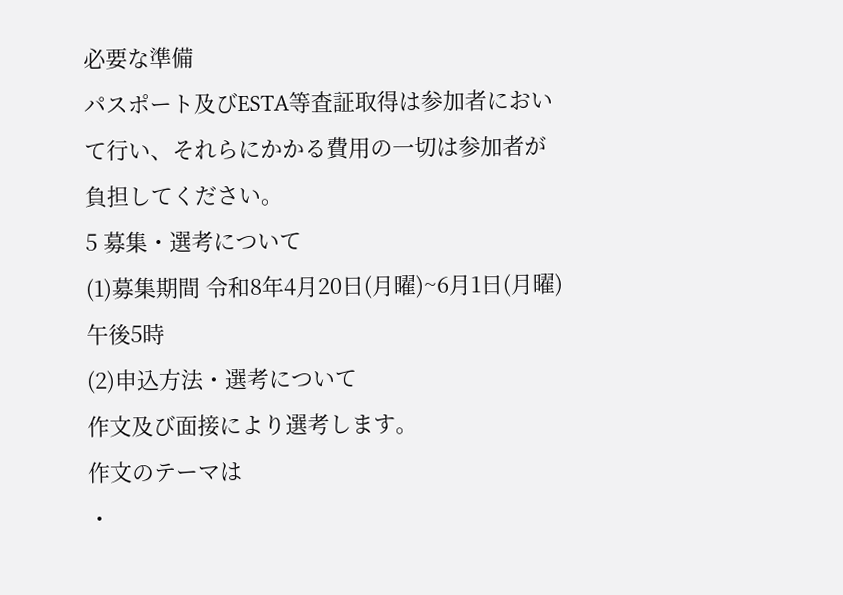必要な準備
パスポート及びESTA等査証取得は参加者において行い、それらにかかる費用の一切は参加者が負担してください。
5 募集・選考について
(1)募集期間 令和8年4月20日(月曜)~6月1日(月曜)午後5時
(2)申込方法・選考について
作文及び面接により選考します。
作文のテーマは
・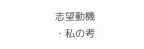志望動機
・私の考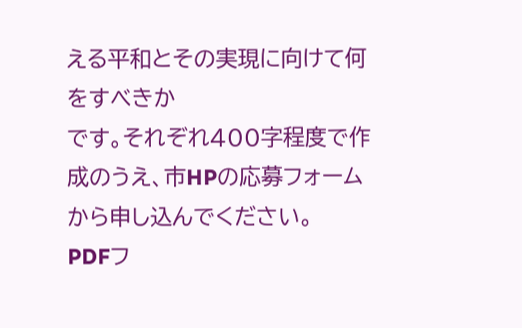える平和とその実現に向けて何をすべきか
です。それぞれ400字程度で作成のうえ、市HPの応募フォームから申し込んでください。
PDFフ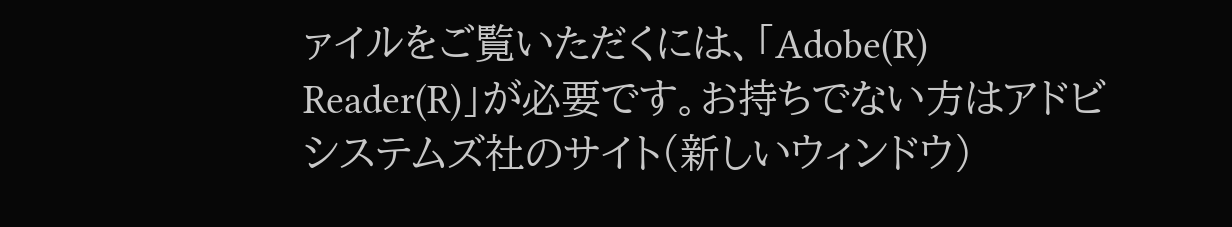ァイルをご覧いただくには、「Adobe(R) Reader(R)」が必要です。お持ちでない方はアドビシステムズ社のサイト(新しいウィンドウ)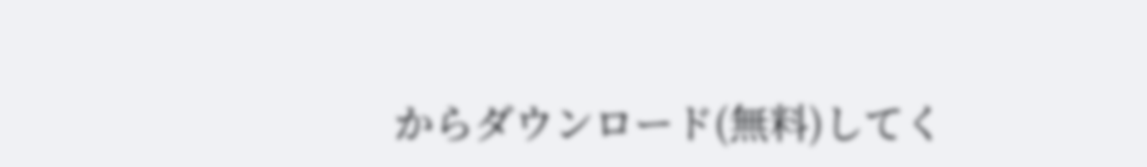からダウンロード(無料)してく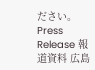ださい。
Press Release 報道資料 広島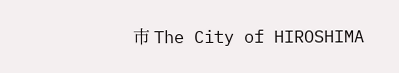市 The City of HIROSHIMA